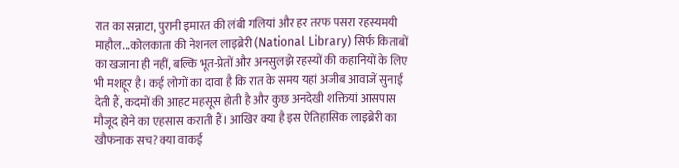रात का सन्नाटा, पुरानी इमारत की लंबी गलियां और हर तरफ पसरा रहस्यमयी माहौल...कोलकाता की नेशनल लाइब्रेरी (National Library) सिर्फ किताबों का खजाना ही नहीं, बल्कि भूत-प्रेतों और अनसुलझे रहस्यों की कहानियों के लिए भी मशहूर है। कई लोगों का दावा है कि रात के समय यहां अजीब आवाजें सुनाई देती हैं, कदमों की आहट महसूस होती है और कुछ अनदेखी शक्तियां आसपास मौजूद होने का एहसास कराती हैं। आखिर क्या है इस ऐतिहासिक लाइब्रेरी का खौफनाक सच? क्या वाकई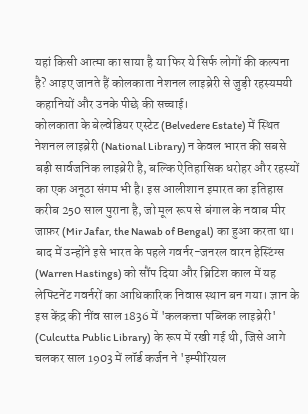यहां किसी आत्मा का साया है या फिर ये सिर्फ लोगों की कल्पना है? आइए जानते हैं कोलकाता नेशनल लाइब्रेरी से जुड़ी रहस्यमयी कहानियों और उनके पीछे की सच्चाई।
कोलकाता के बेल्वेडियर एस्टेट (Belvedere Estate) में स्थित नेशनल लाइब्रेरी (National Library) न केवल भारत की सबसे बड़ी सार्वजनिक लाइब्रेरी है, बल्कि ऐतिहासिक धरोहर और रहस्यों का एक अनूठा संगम भी है। इस आलीशान इमारत का इतिहास करीब 250 साल पुराना है, जो मूल रूप से बंगाल के नवाब मीर जाफ़र (Mir Jafar, the Nawab of Bengal) का हुआ करता था।
बाद में उन्होंने इसे भारत के पहले गवर्नर-जनरल वारन हेस्टिंग्स (Warren Hastings) को सौंप दिया और ब्रिटिश काल में यह लेफ्टिनेंट गवर्नरों का आधिकारिक निवास स्थान बन गया। ज्ञान के इस केंद्र की नींव साल 1836 में 'कलकत्ता पब्लिक लाइब्रेरी' (Culcutta Public Library) के रूप में रखी गई थी, जिसे आगे चलकर साल 1903 में लॉर्ड कर्जन ने 'इम्पीरियल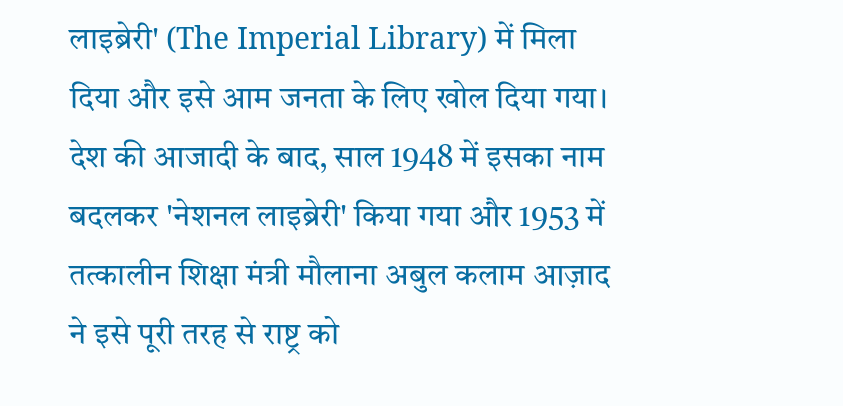लाइब्रेरी' (The Imperial Library) में मिला दिया और इसे आम जनता के लिए खोल दिया गया। देश की आजादी के बाद, साल 1948 में इसका नाम बदलकर 'नेशनल लाइब्रेरी' किया गया और 1953 में तत्कालीन शिक्षा मंत्री मौलाना अबुल कलाम आज़ाद ने इसे पूरी तरह से राष्ट्र को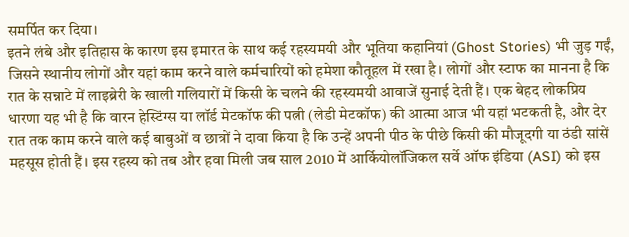समर्पित कर दिया।
इतने लंबे और इतिहास के कारण इस इमारत के साथ कई रहस्यमयी और भूतिया कहानियां (Ghost Stories) भी जुड़ गईं, जिसने स्थानीय लोगों और यहां काम करने वाले कर्मचारियों को हमेशा कौतूहल में रखा है। लोगों और स्टाफ का मानना है कि रात के सन्नाटे में लाइब्रेरी के खाली गलियारों में किसी के चलने की रहस्यमयी आवाजें सुनाई देती हैं। एक बेहद लोकप्रिय धारणा यह भी है कि वारन हेस्टिंग्स या लॉर्ड मेटकॉफ की पत्नी (लेडी मेटकॉफ) की आत्मा आज भी यहां भटकती है, और देर रात तक काम करने वाले कई बाबुओं व छात्रों ने दावा किया है कि उन्हें अपनी पीठ के पीछे किसी की मौजूदगी या ठंडी सांसें महसूस होती हैं। इस रहस्य को तब और हवा मिली जब साल 2010 में आर्कियोलॉजिकल सर्वे ऑफ इंडिया (ASI) को इस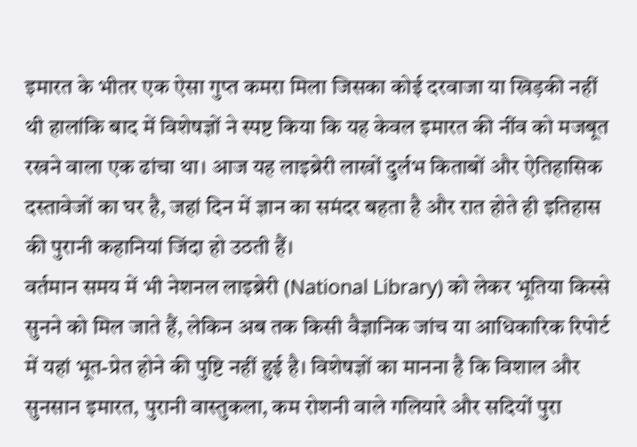इमारत के भीतर एक ऐसा गुप्त कमरा मिला जिसका कोई दरवाजा या खिड़की नहीं थी हालांकि बाद में विशेषज्ञों ने स्पष्ट किया कि यह केवल इमारत की नींव को मजबूत रखने वाला एक ढांचा था। आज यह लाइब्रेरी लाखों दुर्लभ किताबों और ऐतिहासिक दस्तावेजों का घर है, जहां दिन में ज्ञान का समंदर बहता है और रात होते ही इतिहास की पुरानी कहानियां जिंदा हो उठती हैं।
वर्तमान समय में भी नेशनल लाइब्रेरी (National Library) को लेकर भूतिया किस्से सुनने को मिल जाते हैं, लेकिन अब तक किसी वैज्ञानिक जांच या आधिकारिक रिपोर्ट में यहां भूत-प्रेत होने की पुष्टि नहीं हुई है। विशेषज्ञों का मानना है कि विशाल और सुनसान इमारत, पुरानी वास्तुकला, कम रोशनी वाले गलियारे और सदियों पुरा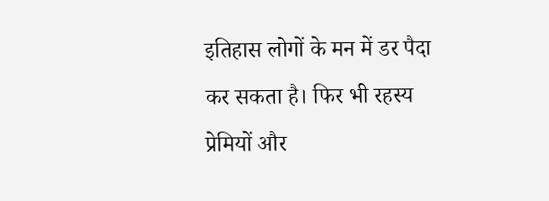इतिहास लोगों के मन में डर पैदा कर सकता है। फिर भी रहस्य प्रेमियों और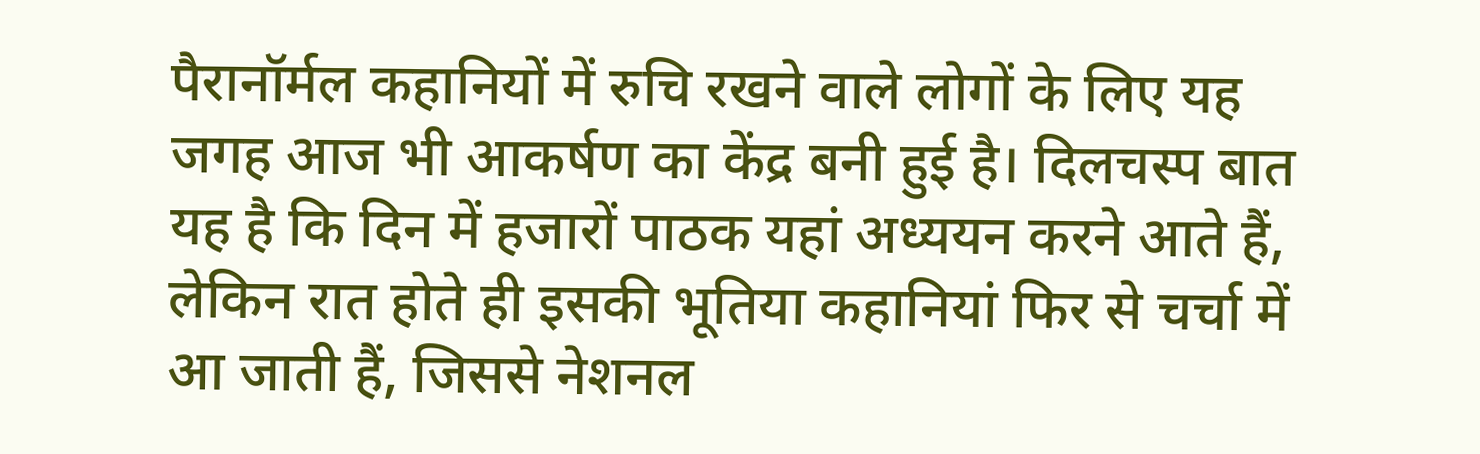पैरानॉर्मल कहानियों में रुचि रखने वाले लोगों के लिए यह जगह आज भी आकर्षण का केंद्र बनी हुई है। दिलचस्प बात यह है कि दिन में हजारों पाठक यहां अध्ययन करने आते हैं, लेकिन रात होते ही इसकी भूतिया कहानियां फिर से चर्चा में आ जाती हैं, जिससे नेशनल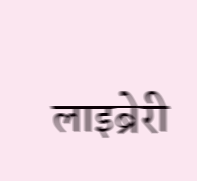लाइब्रेरी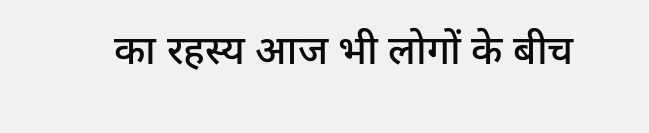का रहस्य आज भी लोगों के बीच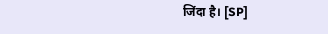जिंदा है। [SP]